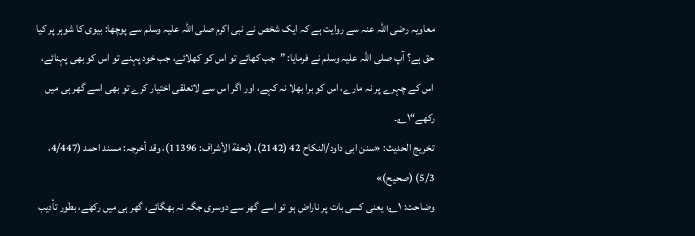معاویہ رضی اللہ عنہ سے روایت ہے کہ ایک شخص نے نبی اکرم صلی اللہ علیہ وسلم سے پوچھا: بیوی کا شوہر پر کیا حق ہے؟ آپ صلی اللہ علیہ وسلم نے فرمایا: ”جب کھائے تو اس کو کھلائے، جب خود پہنے تو اس کو بھی پہنائے، اس کے چہرے پر نہ مارے، اس کو برا بھلا نہ کہے، اور اگر اس سے لاتعلقی اختیار کرے تو بھی اسے گھر ہی میں رکھے“۱؎۔
تخریج الحدیث: «سنن ابی داود/النکاح 42 (2142)، (تحفة الأشراف: 11396)، وقد أخرجہ: مسند احمد (4/447، 5/3) (صحیح)»
وضاحت: ۱؎: یعنی کسی بات پر ناراض ہو تو اسے گھر سے دوسری جگہ نہ بھگائے، گھر ہی میں رکھے، بطور تأدیب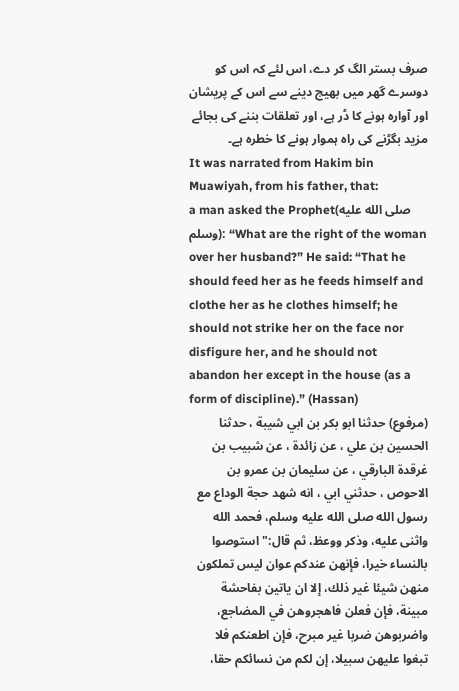صرف بستر الگ کر دے، اس لئے کہ اس کو دوسرے گھر میں بھیج دینے سے اس کے پریشان اور آوارہ ہونے کا ڈر ہے، اور تعلقات بننے کی بجائے مزید بگڑنے کی راہ ہموار ہونے کا خطرہ ہے۔
It was narrated from Hakim bin Muawiyah, from his father, that:
a man asked the Prophet(صلى الله عليه وسلم): “What are the right of the woman over her husband?” He said: “That he should feed her as he feeds himself and clothe her as he clothes himself; he should not strike her on the face nor disfigure her, and he should not abandon her except in the house (as a form of discipline).” (Hassan)
(مرفوع) حدثنا ابو بكر بن ابي شيبة ، حدثنا الحسين بن علي ، عن زائدة ، عن شبيب بن غرقدة البارقي ، عن سليمان بن عمرو بن الاحوص ، حدثني ابي ، انه شهد حجة الوداع مع رسول الله صلى الله عليه وسلم، فحمد الله واثنى عليه، وذكر ووعظ، ثم قال:" استوصوا بالنساء خيرا، فإنهن عندكم عوان ليس تملكون منهن شيئا غير ذلك، إلا ان ياتين بفاحشة مبينة، فإن فعلن فاهجروهن في المضاجع، واضربوهن ضربا غير مبرح، فإن اطعنكم فلا تبغوا عليهن سبيلا، إن لكم من نسائكم حقا،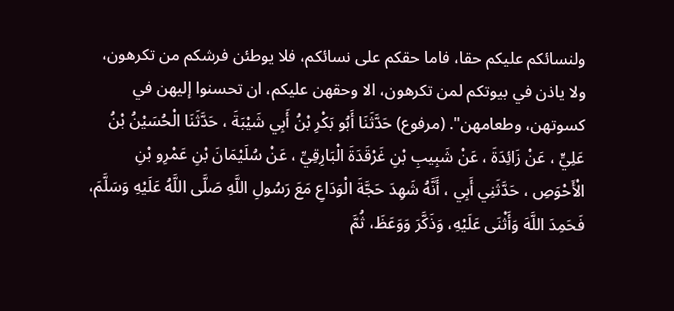ولنسائكم عليكم حقا، فاما حقكم على نسائكم، فلا يوطئن فرشكم من تكرهون، ولا ياذن في بيوتكم لمن تكرهون، الا وحقهن عليكم، ان تحسنوا إليهن في كسوتهن، وطعامهن". (مرفوع) حَدَّثَنَا أَبُو بَكْرِ بْنُ أَبِي شَيْبَةَ ، حَدَّثَنَا الْحُسَيْنُ بْنُ عَلِيٍّ ، عَنْ زَائِدَةَ ، عَنْ شَبِيبِ بْنِ غَرْقَدَةَ الْبَارِقِيِّ ، عَنْ سُلَيْمَانَ بْنِ عَمْرِو بْنِ الْأَحْوَصِ ، حَدَّثَنِي أَبِي ، أَنَّهُ شَهِدَ حَجَّةَ الْوَدَاعِ مَعَ رَسُولِ اللَّهِ صَلَّى اللَّهُ عَلَيْهِ وَسَلَّمَ، فَحَمِدَ اللَّهَ وَأَثْنَى عَلَيْهِ، وَذَكَّرَ وَوَعَظَ، ثُمَّ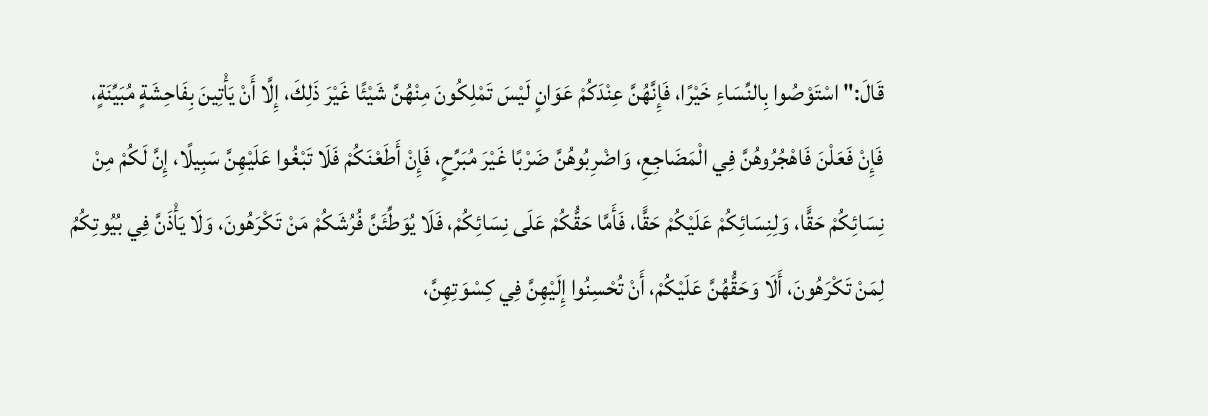قَالَ:" اسْتَوْصُوا بِالنِّسَاءِ خَيْرًا، فَإِنَّهُنَّ عِنْدَكُمْ عَوَانٍ لَيْسَ تَمْلِكُونَ مِنْهُنَّ شَيْئًا غَيْرَ ذَلِكَ، إِلَّا أَنْ يَأْتِينَ بِفَاحِشَةٍ مُبَيِّنَةٍ، فَإِنْ فَعَلْنَ فَاهْجُرُوهُنَّ فِي الْمَضَاجِعِ، وَاضْرِبُوهُنَّ ضَرْبًا غَيْرَ مُبَرِّحٍ، فَإِنْ أَطَعْنَكُمْ فَلَا تَبْغُوا عَلَيْهِنَّ سَبِيلًا، إِنَّ لَكُمْ مِنْ نِسَائِكُمْ حَقًّا، وَلِنِسَائِكُمْ عَلَيْكُمْ حَقًّا، فَأَمَّا حَقُّكُمْ عَلَى نِسَائِكُمْ، فَلَا يُوَطِّئَنَّ فُرُشَكُمْ مَنْ تَكْرَهُونَ، وَلَا يَأْذَنَّ فِي بُيُوتِكُمُ لِمَنْ تَكْرَهُونَ، أَلَا وَحَقُّهُنَّ عَلَيْكُمْ، أَنْ تُحْسِنُوا إِلَيْهِنَّ فِي كِسْوَتِهِنَّ،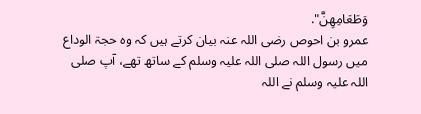وَطَعَامِهِنَّ".
عمرو بن احوص رضی اللہ عنہ بیان کرتے ہیں کہ وہ حجۃ الوداع میں رسول اللہ صلی اللہ علیہ وسلم کے ساتھ تھے، آپ صلی اللہ علیہ وسلم نے اللہ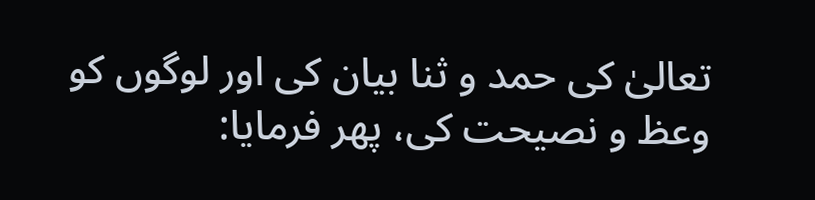تعالیٰ کی حمد و ثنا بیان کی اور لوگوں کو وعظ و نصیحت کی، پھر فرمایا: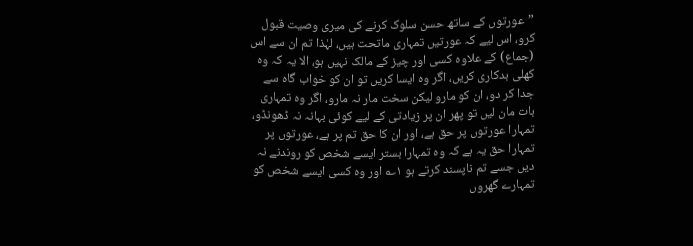”عورتوں کے ساتھ حسن سلوک کرنے کی میری وصیت قبول کرو، اس لیے کہ عورتیں تمہاری ماتحت ہیں، لہٰذا تم ان سے اس (جماع) کے علاوہ کسی اور چیز کے مالک نہیں ہو، الا یہ کہ وہ کھلی بدکاری کریں، اگر وہ ایسا کریں تو ان کو خواب گاہ سے جدا کر دو، ان کو مارو لیکن سخت مار نہ مارو، اگر وہ تمہاری بات مان لیں تو پھر ان پر زیادتی کے لیے کوئی بہانہ نہ ڈھونڈو، تمہارا عورتوں پر حق ہے، اور ان کا حق تم پر ہے، عورتوں پر تمہارا حق یہ ہے کہ وہ تمہارا بستر ایسے شخص کو روندنے نہ دیں جسے تم ناپسند کرتے ہو ۱؎ اور وہ کسی ایسے شخص کو تمہارے گھروں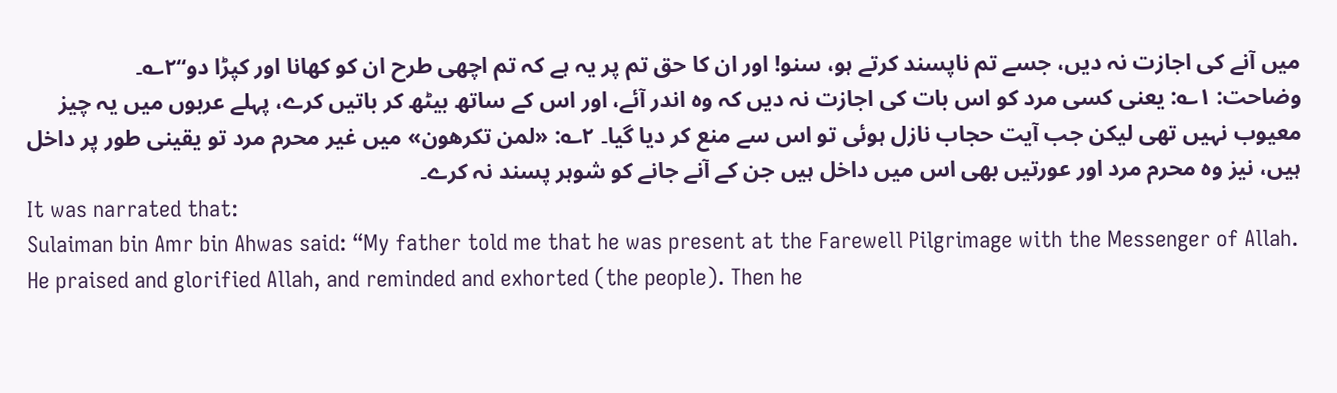میں آنے کی اجازت نہ دیں، جسے تم ناپسند کرتے ہو، سنو! اور ان کا حق تم پر یہ ہے کہ تم اچھی طرح ان کو کھانا اور کپڑا دو“۲؎۔
وضاحت: ۱؎: یعنی کسی مرد کو اس بات کی اجازت نہ دیں کہ وہ اندر آئے، اور اس کے ساتھ بیٹھ کر باتیں کرے، پہلے عربوں میں یہ چیز معیوب نہیں تھی لیکن جب آیت حجاب نازل ہوئی تو اس سے منع کر دیا گیا۔ ۲؎: «لمن تكرهون» میں غیر محرم مرد تو یقینی طور پر داخل ہیں، نیز وہ محرم مرد اور عورتیں بھی اس میں داخل ہیں جن کے آنے جانے کو شوہر پسند نہ کرے۔
It was narrated that:
Sulaiman bin Amr bin Ahwas said: “My father told me that he was present at the Farewell Pilgrimage with the Messenger of Allah. He praised and glorified Allah, and reminded and exhorted (the people). Then he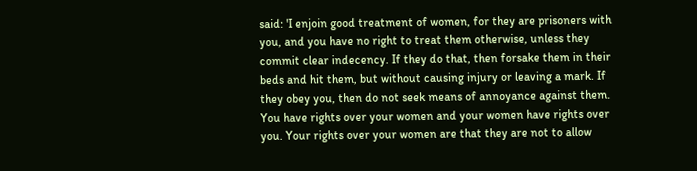said: 'I enjoin good treatment of women, for they are prisoners with you, and you have no right to treat them otherwise, unless they commit clear indecency. If they do that, then forsake them in their beds and hit them, but without causing injury or leaving a mark. If they obey you, then do not seek means of annoyance against them. You have rights over your women and your women have rights over you. Your rights over your women are that they are not to allow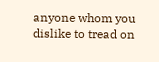anyone whom you dislike to tread on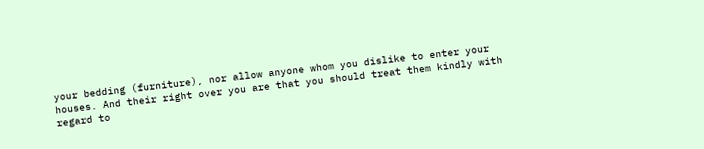your bedding (furniture), nor allow anyone whom you dislike to enter your houses. And their right over you are that you should treat them kindly with regard to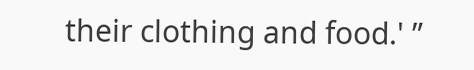their clothing and food.' ”